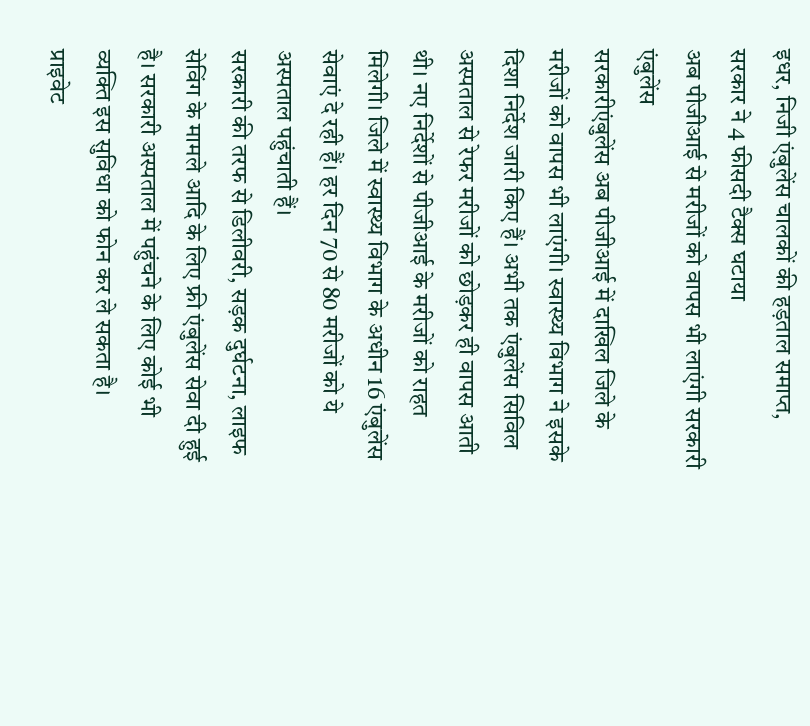इधर, निजी एंबुलेंस चालकों की हड़ताल समाप्त, सरकार ने 4 फीसदी टैक्स घटाया
अब पीजीआई से मरीजों को वापस भी लाएंगी सरकारी एंबुलेंस
सरकारीएंबुलेंस अब पीजीआई में दाखिल जिले के मरीजों को वापस भी लाएंगी। स्वास्थ्य विभाग ने इसके दिशा निर्देश जारी किए हैं। अभी तक एंबुलेंस सिविल अस्पताल से रेफर मरीजों को छोड़कर ही वापस आती थी। नए निर्देशों से पीजीआई के मरीजों को राहत मिलेगी। जिले में स्वास्थ्य विभाग के अधीन 16 एंबुलेंस सेवाएं दे रही हैं। हर दिन 70 से 80 मरीजों को ये अस्पताल पहुंचाती हैं।
सरकारी की तरफ से डिलीवरी, सड़क दुर्घटना, लाइफ सेविंग के मामले आदि के लिए फ्री एंबुलेंस सेवा दी हुई है। सरकारी अस्पताल में पहुंचने के लिए कोई भी व्यक्ति इस सुविधा को फोन कर ले सकता है।
प्राइवेट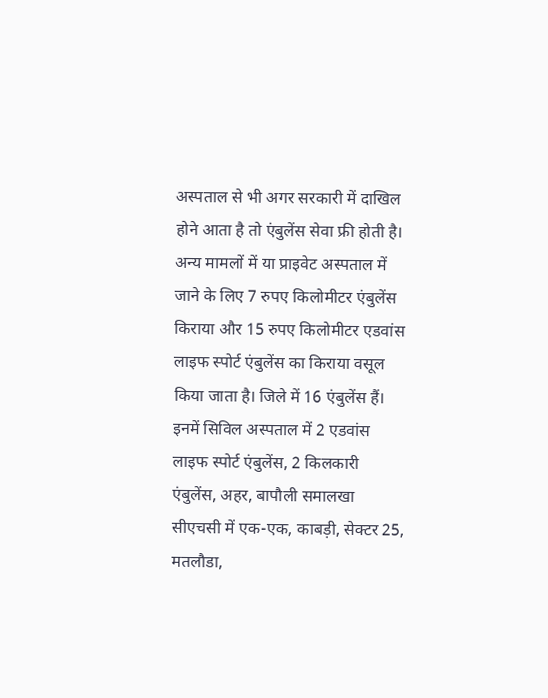अस्पताल से भी अगर सरकारी में दाखिल होने आता है तो एंबुलेंस सेवा फ्री होती है। अन्य मामलों में या प्राइवेट अस्पताल में जाने के लिए 7 रुपए किलोमीटर एंबुलेंस किराया और 15 रुपए किलोमीटर एडवांस लाइफ स्पोर्ट एंबुलेंस का किराया वसूल किया जाता है। जिले में 16 एंबुलेंस हैं। इनमें सिविल अस्पताल में 2 एडवांस लाइफ स्पोर्ट एंबुलेंस, 2 किलकारी एंबुलेंस, अहर, बापौली समालखा सीएचसी में एक-एक, काबड़ी, सेक्टर 25, मतलौडा,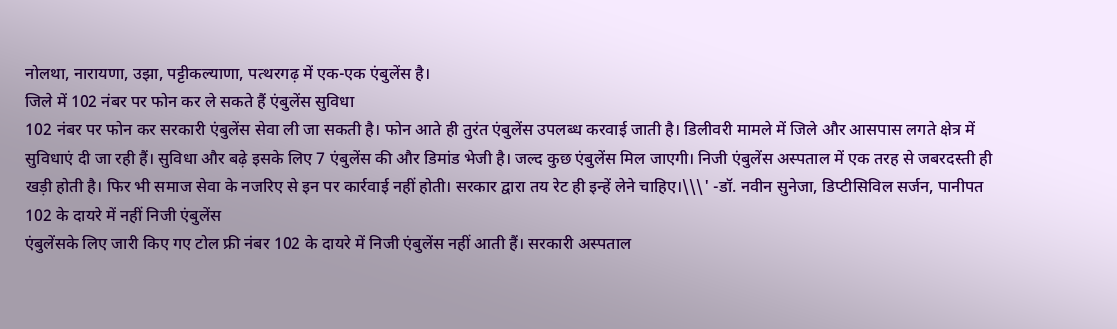नोलथा, नारायणा, उझा, पट्टीकल्याणा, पत्थरगढ़ में एक-एक एंबुलेंस है।
जिले में 102 नंबर पर फोन कर ले सकते हैं एंबुलेंस सुविधा
102 नंबर पर फोन कर सरकारी एंबुलेंस सेवा ली जा सकती है। फोन आते ही तुरंत एंबुलेंस उपलब्ध करवाई जाती है। डिलीवरी मामले में जिले और आसपास लगते क्षेत्र में सुविधाएं दी जा रही हैं। सुविधा और बढ़े इसके लिए 7 एंबुलेंस की और डिमांड भेजी है। जल्द कुछ एंबुलेंस मिल जाएगी। निजी एंबुलेंस अस्पताल में एक तरह से जबरदस्ती ही खड़ी होती है। फिर भी समाज सेवा के नजरिए से इन पर कार्रवाई नहीं होती। सरकार द्वारा तय रेट ही इन्हें लेने चाहिए।\\\' -डॉ. नवीन सुनेजा, डिप्टीसिविल सर्जन, पानीपत
102 के दायरे में नहीं निजी एंबुलेंस
एंबुलेंसके लिए जारी किए गए टोल फ्री नंबर 102 के दायरे में निजी एंबुलेंस नहीं आती हैं। सरकारी अस्पताल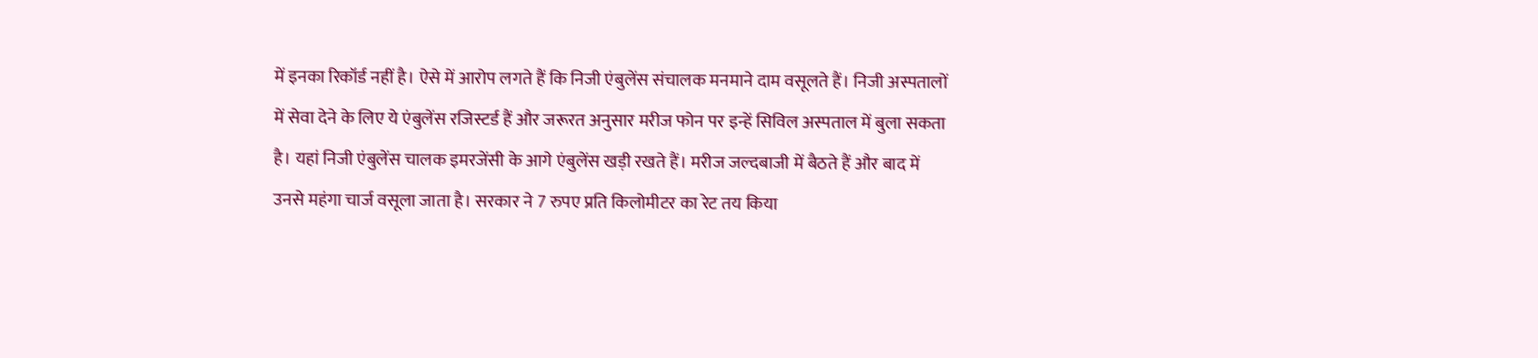में इनका रिकॉर्ड नहीं है। ऐसे में आरोप लगते हैं कि निजी एंबुलेंस संचालक मनमाने दाम वसूलते हैं। निजी अस्पतालों में सेवा देने के लिए ये एंबुलेंस रजिस्टर्ड हैं और जरूरत अनुसार मरीज फोन पर इन्हें सिविल अस्पताल में बुला सकता है। यहां निजी एंबुलेंस चालक इमरजेंसी के आगे एंबुलेंस खड़ी रखते हैं। मरीज जल्दबाजी में बैठते हैं और बाद में उनसे महंगा चार्ज वसूला जाता है। सरकार ने 7 रुपए प्रति किलोमीटर का रेट तय किया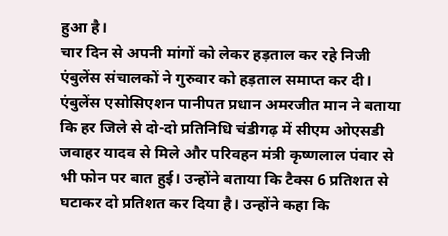हुआ है।
चार दिन से अपनी मांगों को लेकर हड़ताल कर रहे निजी एंबुलेंस संचालकों ने गुरुवार को हड़ताल समाप्त कर दी। एंबुलेंस एसोसिएशन पानीपत प्रधान अमरजीत मान ने बताया कि हर जिले से दो-दो प्रतिनिधि चंडीगढ़ में सीएम ओएसडी जवाहर यादव से मिले और परिवहन मंत्री कृष्णलाल पंवार से भी फोन पर बात हुई। उन्होंने बताया कि टैक्स 6 प्रतिशत से घटाकर दो प्रतिशत कर दिया है। उन्होंने कहा कि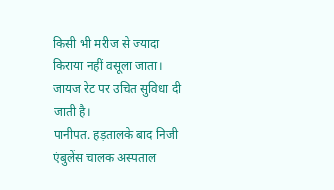किसी भी मरीज से ज्यादा किराया नहीं वसूला जाता। जायज रेट पर उचित सुविधा दी जाती है।
पानीपत. हड़तालके बाद निजी एंबुलेंस चालक अस्पताल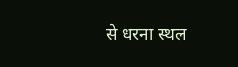से धरना स्थल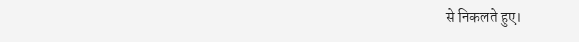से निकलते हुए।